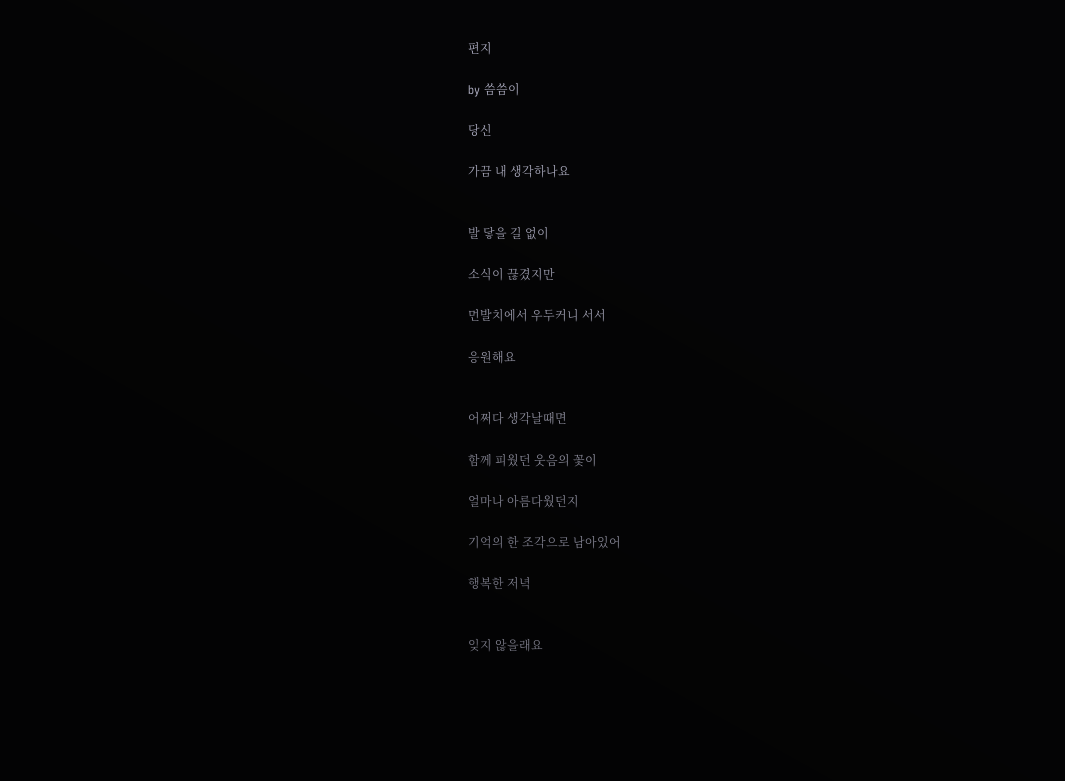편지

by 씀씀이

당신

가끔 내 생각하나요


발 닿을 길 없이

소식이 끊겼지만

먼발치에서 우두커니 서서

응원해요


어쩌다 생각날때면

함께 피웠던 웃음의 꽃이

얼마나 아름다웠던지

기억의 한 조각으로 남아있어

행복한 저녁


잊지 않을래요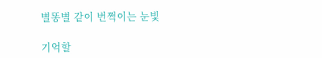별똥별 같이 번쩍이는 눈빛

기억할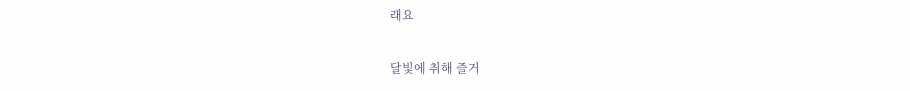래요

달빛에 취해 즐거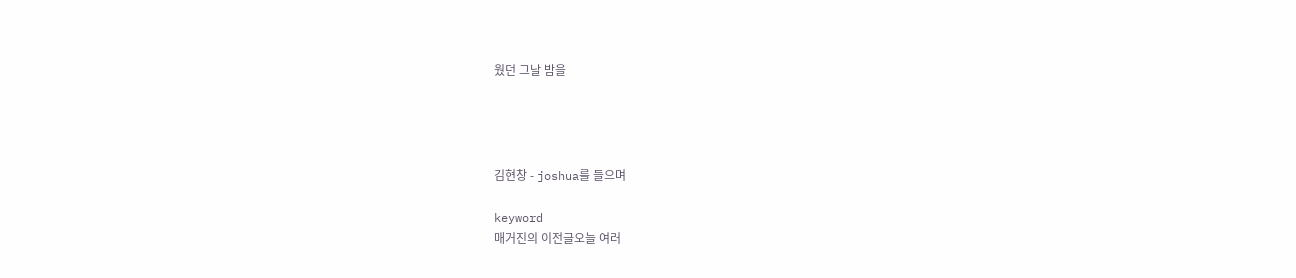웠던 그날 밤을




김현창 - joshua를 들으며

keyword
매거진의 이전글오늘 여러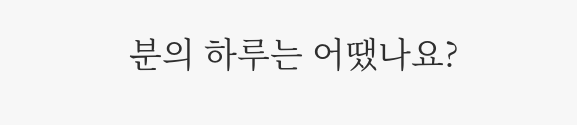분의 하루는 어땠나요?